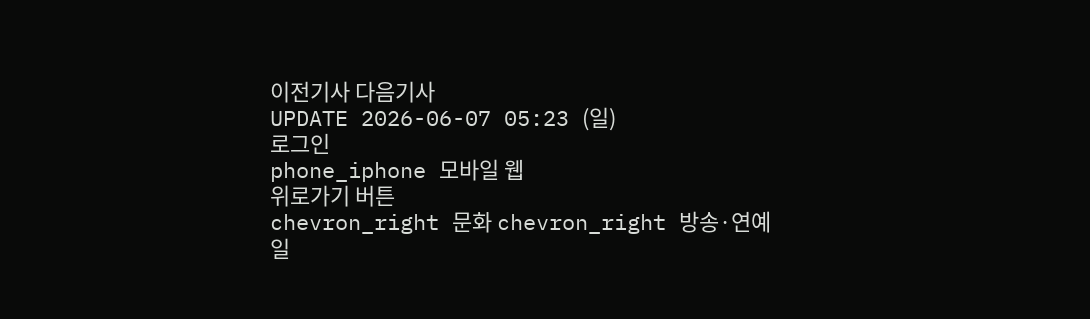이전기사 다음기사
UPDATE 2026-06-07 05:23 (일)
로그인
phone_iphone 모바일 웹
위로가기 버튼
chevron_right 문화 chevron_right 방송·연예
일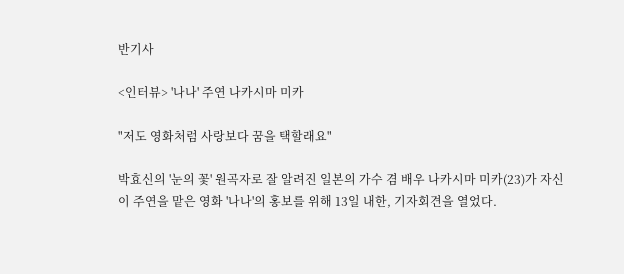반기사

<인터뷰> '나나' 주연 나카시마 미카

"저도 영화처럼 사랑보다 꿈을 택할래요"

박효신의 '눈의 꽃' 원곡자로 잘 알려진 일본의 가수 겸 배우 나카시마 미카(23)가 자신이 주연을 맡은 영화 '나나'의 홍보를 위해 13일 내한, 기자회견을 열었다.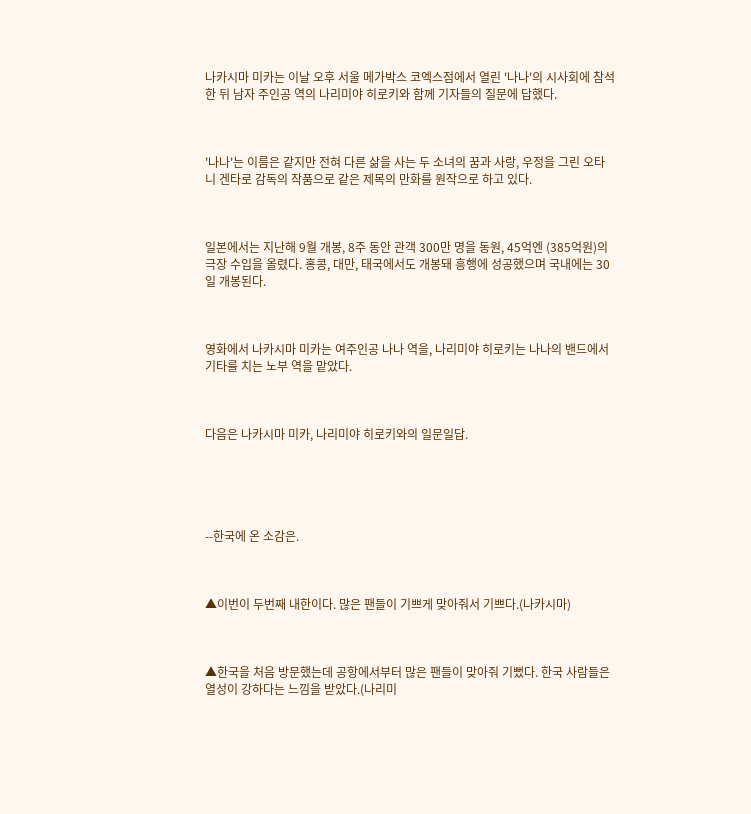나카시마 미카는 이날 오후 서울 메가박스 코엑스점에서 열린 '나나'의 시사회에 참석한 뒤 남자 주인공 역의 나리미야 히로키와 함께 기자들의 질문에 답했다.



'나나'는 이름은 같지만 전혀 다른 삶을 사는 두 소녀의 꿈과 사랑, 우정을 그린 오타니 겐타로 감독의 작품으로 같은 제목의 만화를 원작으로 하고 있다.



일본에서는 지난해 9월 개봉, 8주 동안 관객 300만 명을 동원, 45억엔 (385억원)의 극장 수입을 올렸다. 홍콩, 대만, 태국에서도 개봉돼 흥행에 성공했으며 국내에는 30일 개봉된다.



영화에서 나카시마 미카는 여주인공 나나 역을, 나리미야 히로키는 나나의 밴드에서 기타를 치는 노부 역을 맡았다.



다음은 나카시마 미카, 나리미야 히로키와의 일문일답.





--한국에 온 소감은.



▲이번이 두번째 내한이다. 많은 팬들이 기쁘게 맞아줘서 기쁘다.(나카시마)



▲한국을 처음 방문했는데 공항에서부터 많은 팬들이 맞아줘 기뻤다. 한국 사람들은 열성이 강하다는 느낌을 받았다.(나리미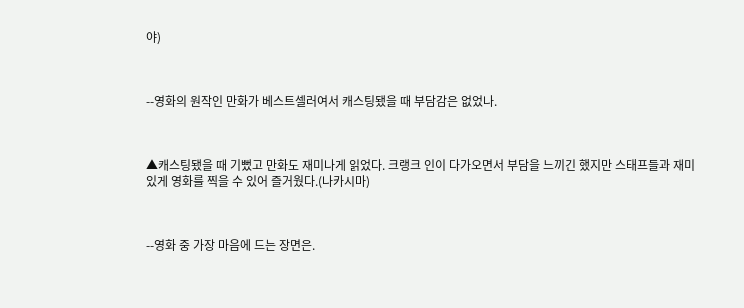야)



--영화의 원작인 만화가 베스트셀러여서 캐스팅됐을 때 부담감은 없었나.



▲캐스팅됐을 때 기뻤고 만화도 재미나게 읽었다. 크랭크 인이 다가오면서 부담을 느끼긴 했지만 스태프들과 재미있게 영화를 찍을 수 있어 즐거웠다.(나카시마)



--영화 중 가장 마음에 드는 장면은.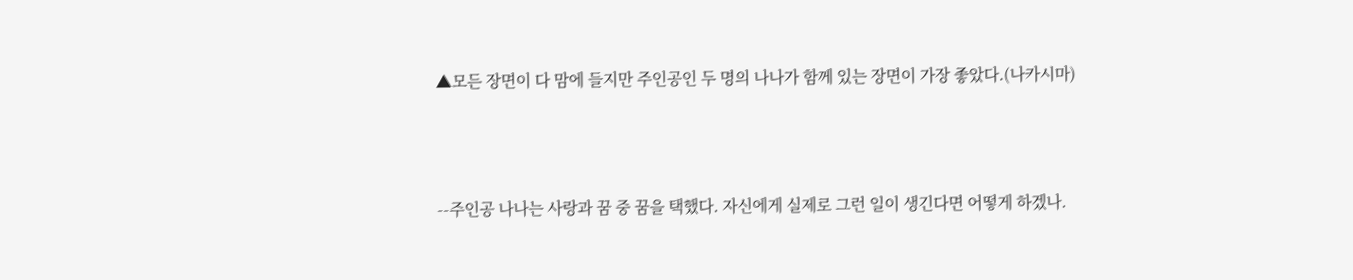▲모든 장면이 다 맘에 들지만 주인공인 두 명의 나나가 함께 있는 장면이 가장 좋았다.(나카시마)



--주인공 나나는 사랑과 꿈 중 꿈을 택했다. 자신에게 실제로 그런 일이 생긴다면 어떻게 하겠나.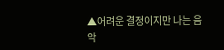▲어려운 결정이지만 나는 음악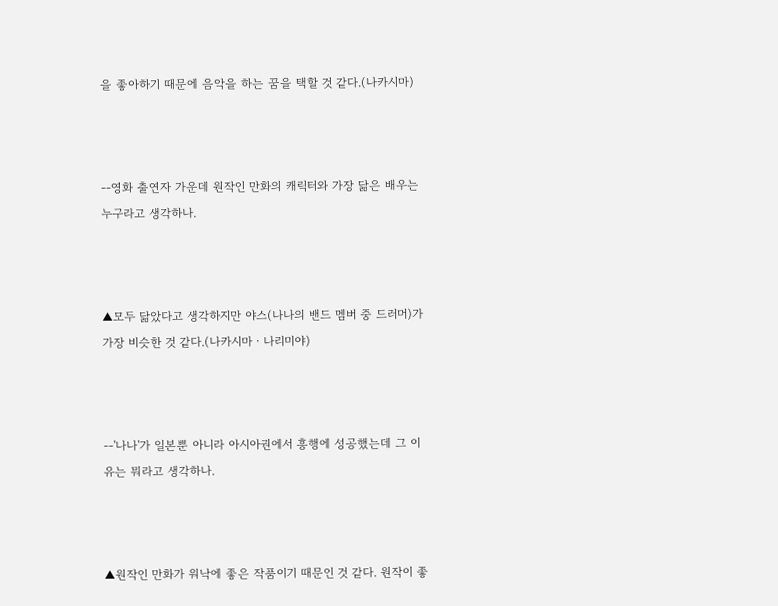을 좋아하기 때문에 음악을 하는 꿈을 택할 것 같다.(나카시마)



--영화 출연자 가운데 원작인 만화의 캐릭터와 가장 닮은 배우는 누구라고 생각하나.



▲모두 닮았다고 생각하지만 야스(나나의 밴드 멤버 중 드러머)가 가장 비슷한 것 같다.(나카시마ㆍ나리미야)



--'나나'가 일본뿐 아니라 아시아권에서 흥행에 성공했는데 그 이유는 뭐라고 생각하나.



▲원작인 만화가 워낙에 좋은 작품이기 때문인 것 같다. 원작이 좋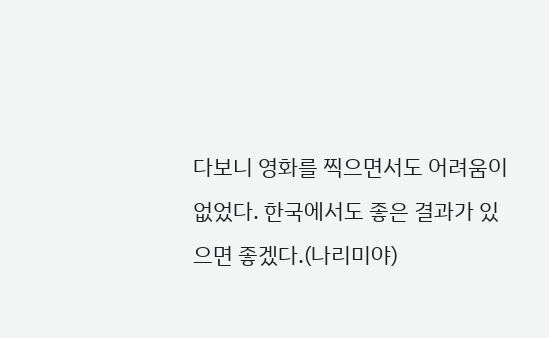다보니 영화를 찍으면서도 어려움이 없었다. 한국에서도 좋은 결과가 있으면 좋겠다.(나리미야)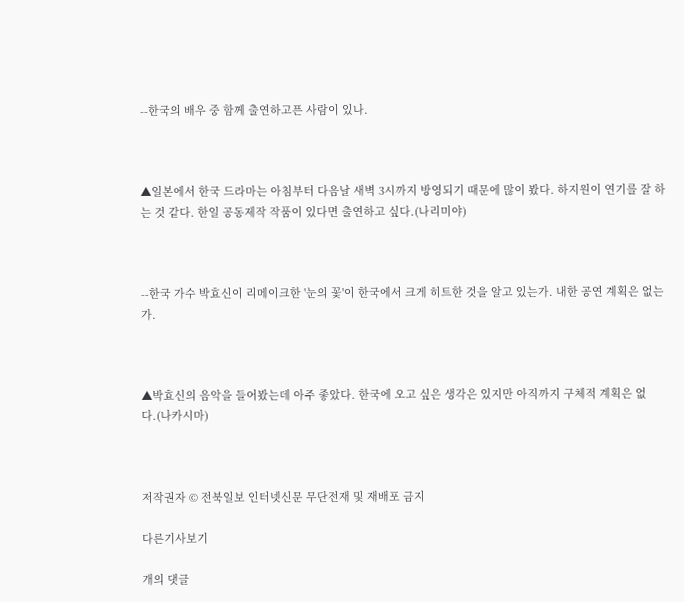--한국의 배우 중 함께 출연하고픈 사람이 있나.



▲일본에서 한국 드라마는 아침부터 다음날 새벽 3시까지 방영되기 때문에 많이 봤다. 하지원이 연기를 잘 하는 것 같다. 한일 공동제작 작품이 있다면 출연하고 싶다.(나리미야)



--한국 가수 박효신이 리메이크한 '눈의 꽃'이 한국에서 크게 히트한 것을 알고 있는가. 내한 공연 계획은 없는가.



▲박효신의 음악을 들어봤는데 아주 좋았다. 한국에 오고 싶은 생각은 있지만 아직까지 구체적 계획은 없다.(나카시마)



저작권자 © 전북일보 인터넷신문 무단전재 및 재배포 금지

다른기사보기

개의 댓글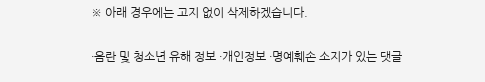※ 아래 경우에는 고지 없이 삭제하겠습니다.

·음란 및 청소년 유해 정보 ·개인정보 ·명예훼손 소지가 있는 댓글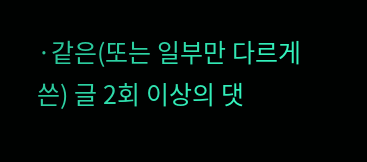·같은(또는 일부만 다르게 쓴) 글 2회 이상의 댓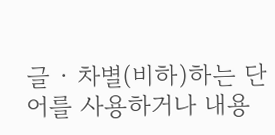글 · 차별(비하)하는 단어를 사용하거나 내용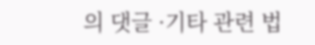의 댓글 ·기타 관련 법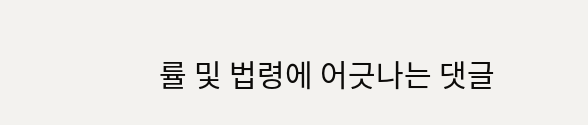률 및 법령에 어긋나는 댓글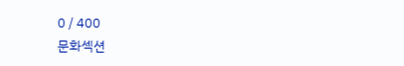0 / 400
문화섹션